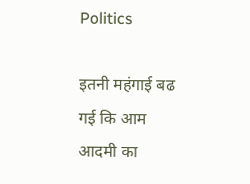Politics

इतनी महंगाई बढ गई कि आम आदमी का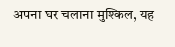अपना घर चलाना मुश्किल, यह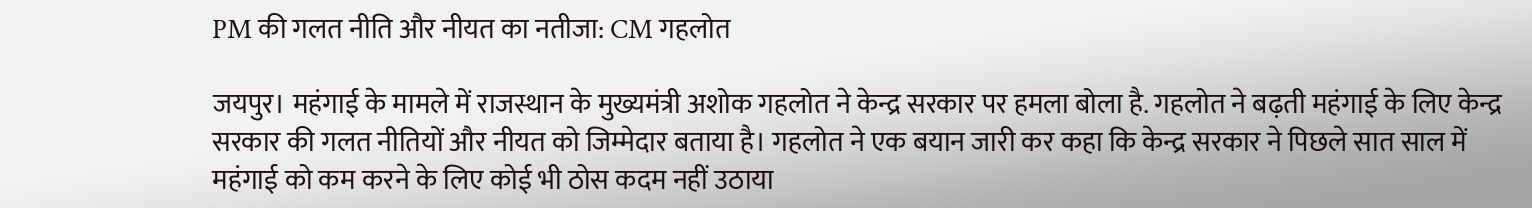PM की गलत नीति और नीयत का नतीजा: CM गहलोत

जयपुर। महंगाई के मामले में राजस्थान के मुख्यमंत्री अशोक गहलोत ने केन्द्र सरकार पर हमला बोला है. गहलोत ने बढ़ती महंगाई के लिए केन्द्र सरकार की गलत नीतियों और नीयत को जिम्मेदार बताया है। गहलोत ने एक बयान जारी कर कहा कि केन्द्र सरकार ने पिछले सात साल में महंगाई को कम करने के लिए कोई भी ठोस कदम नहीं उठाया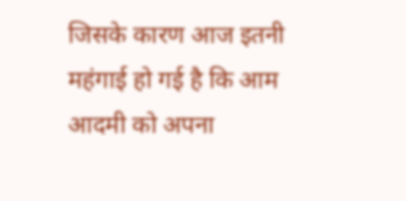जिसके कारण आज इतनी महंगाई हो गई है कि आम आदमी को अपना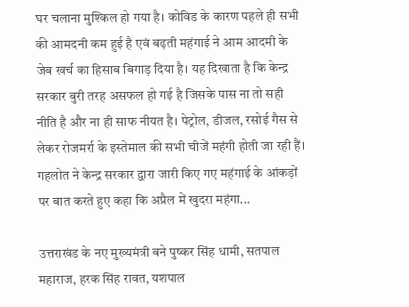घर चलाना मुश्किल हो गया है। कोविड के कारण पहले ही सभी की आमदनी कम हुई है एवं बढ़ती महंगाई ने आम आदमी के जेब खर्च का हिसाब बिगाड़ दिया है। यह दिखाता है कि केन्द्र सरकार बुरी तरह असफल हो गई है जिसके पास ना तो सही नीति है और ना ही साफ नीयत है। पेट्रोल, डीजल, रसोई गैस से लेकर रोजमर्रा के इस्तेमाल की सभी चीजें महंगी होती जा रही हैं। गहलोत ने केन्द्र सरकार द्वारा जारी किए गए महंगाई के आंकड़ों पर बात करते हुए कहा कि अप्रैल में खुदरा महंगा...

उत्तराखंड के नए मुख्यमंत्री बने पुष्कर सिंह धामी, सतपाल महाराज, हरक सिंह रावत, यशपाल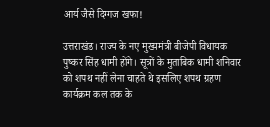आर्य जैसे दिग्गज खफा!

उत्तराखंड। राज्य के नए मुख्यमंत्री बीजेपी विधायक पुष्कर सिंह धामी होंगे। सूत्रों के मुताबिक धामी शनिवार को शपथ नहीं लेना चाहते थे इसलिए शपथ ग्रहण कार्यक्रम कल तक के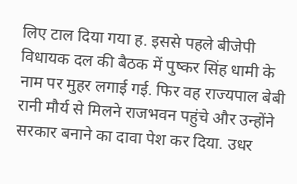लिए टाल दिया गया ह. इससे पहले बीजेपी विधायक दल की बैठक में पुष्कर सिंह धामी के नाम पर मुहर लगाई गई. फिर वह राज्यपाल बेबी रानी मौर्य से मिलने राजभवन पहुंचे और उन्होंने सरकार बनाने का दावा पेश कर दिया. उधर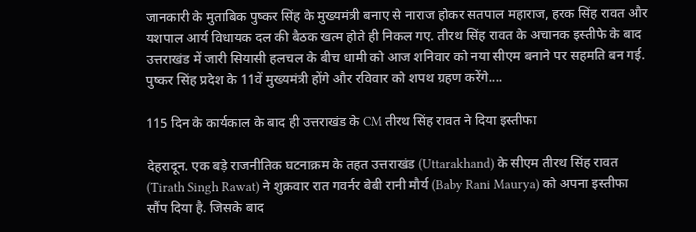जानकारी के मुताबिक पुष्कर सिंह के मुख्यमंत्री बनाए से नाराज होकर सतपाल महाराज, हरक सिंह रावत और यशपाल आर्य विधायक दल की बैठक खत्म होते ही निकल गए. तीरथ सिंह रावत के अचानक इस्तीफे के बाद उत्तराखंड में जारी सियासी हलचल के बीच धामी को आज शनिवार को नया सीएम बनाने पर सहमति बन गई. पुष्कर सिंह प्रदेश के 11वें मुख्यमंत्री होंगे और रविवार को शपथ ग्रहण करेंगे....

115 दिन के कार्यकाल के बाद ही उत्तराखंड के CM तीरथ सिंह रावत ने दिया इस्तीफा

देहरादून. एक बड़े राजनीतिक घटनाक्रम के तहत उत्तराखंड (Uttarakhand) के सीएम तीरथ सिंह रावत (Tirath Singh Rawat) ने शुक्रवार रात गवर्नर बेबी रानी मौर्य (Baby Rani Maurya) को अपना इस्तीफा सौंप दिया है. जिसके बाद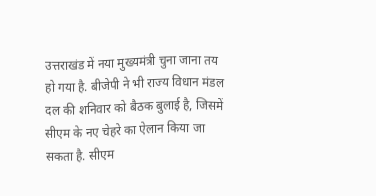उत्तराखंड में नया मुख्यमंत्री चुना जाना तय हो गया है. बीजेपी ने भी राज्य विधान मंडल दल की शनिवार को बैठक बुलाई है, जिसमें सीएम के नए चेहरे का ऐलान किया जा सकता है. सीएम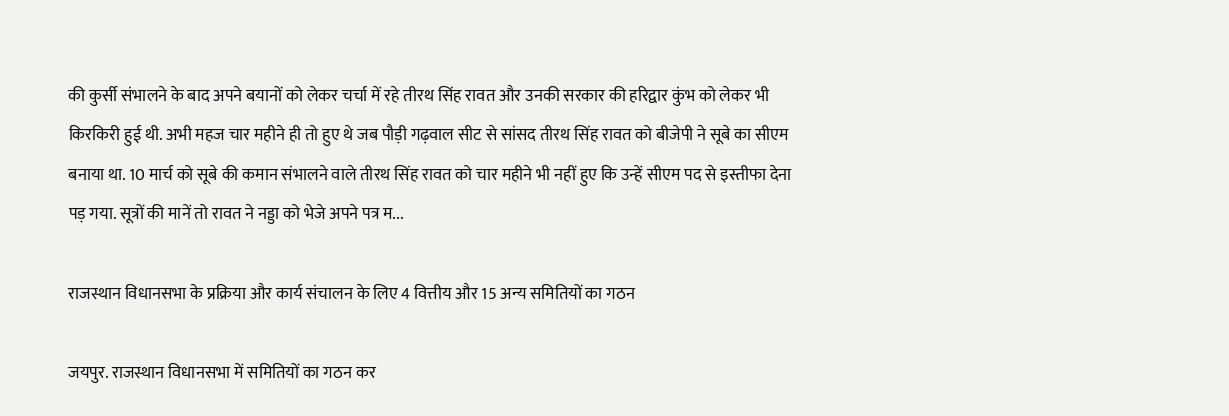की कुर्सी संभालने के बाद अपने बयानों को लेकर चर्चा में रहे तीरथ सिंह रावत और उनकी सरकार की हरिद्वार कुंभ को लेकर भी किरकिरी हुई थी. अभी महज चार महीने ही तो हुए थे जब पौड़ी गढ़वाल सीट से सांसद तीरथ सिंह रावत को बीजेपी ने सूबे का सीएम बनाया था. 10 मार्च को सूबे की कमान संभालने वाले तीरथ सिंह रावत को चार महीने भी नहीं हुए कि उन्हें सीएम पद से इस्तीफा देना पड़ गया. सूत्रों की मानें तो रावत ने नड्डा को भेजे अपने पत्र म...

राजस्थान विधानसभा के प्रक्रिया और कार्य संचालन के लिए 4 वित्तीय और 15 अन्य समितियों का गठन

जयपुर. राजस्थान विधानसभा में समितियों का गठन कर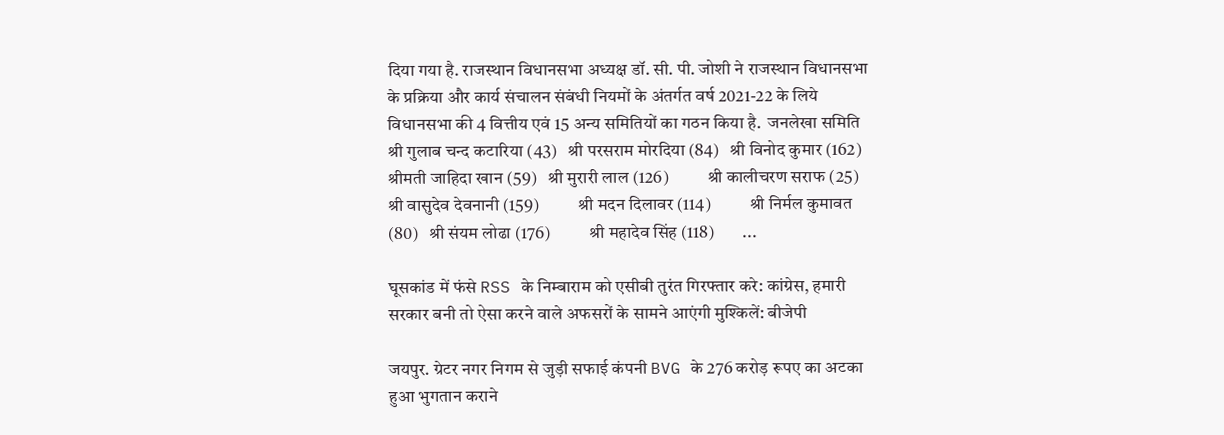दिया गया है. राजस्थान विधानसभा अध्यक्ष डॉ. सी. पी. जोशी ने राजस्थान विधानसभा के प्रक्रिया और कार्य संचालन संबंधी नियमों के अंतर्गत वर्ष 2021-22 के लिये विधानसभा की 4 वित्तीय एवं 15 अन्य समितियों का गठन किया है.  जनलेखा समिति  श्री गुलाब चन्द कटारिया (43)   श्री परसराम मोरदिया (84)   श्री विनोद कुमार (162)           श्रीमती जाहिदा खान (59)   श्री मुरारी लाल (126)           श्री कालीचरण सराफ (25)   श्री वासुदेव देवनानी (159)           श्री मदन दिलावर (114)           श्री निर्मल कुमावत (80)   श्री संयम लोढा (176)           श्री महादेव सिंह (118)        ...

घूसकांड में फंसे RSS के निम्बाराम को एसीबी तुरंत गिरफ्तार करे: कांग्रेस, हमारी सरकार बनी तो ऐसा करने वाले अफसरों के सामने आएंगी मुश्किलें: बीजेपी

जयपुर. ग्रेटर नगर निगम से जुड़ी सफाई कंपनी BVG के 276 करोड़ रूपए का अटका हुआ भुगतान कराने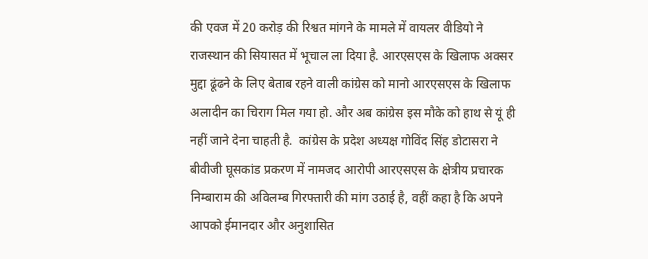की एवज में 20 करोड़ की रिश्वत मांगने के मामले में वायलर वीडियो ने राजस्थान की सियासत में भूचाल ला दिया है. आरएसएस के खिलाफ अक्सर मुद्दा ढूंढने के लिए बेताब रहने वाली कांग्रेस को मानो आरएसएस के खिलाफ अलादीन का चिराग मिल गया हो. और अब कांग्रेस इस मौके को हाथ से यूं ही नहीं जाने देना चाहती है.  कांग्रेस के प्रदेश अध्यक्ष गोविंद सिंह डोटासरा ने बीवीजी घूसकांड प्रकरण में नामजद आरोपी आरएसएस के क्षेत्रीय प्रचारक निम्बाराम की अविलम्ब गिरफ्तारी की मांग उठाई है, वहीं कहा है कि अपने आपको ईमानदार और अनुशासित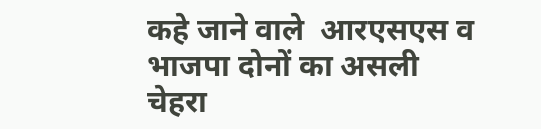कहे जाने वाले  आरएसएस व भाजपा दोनों का असली चेहरा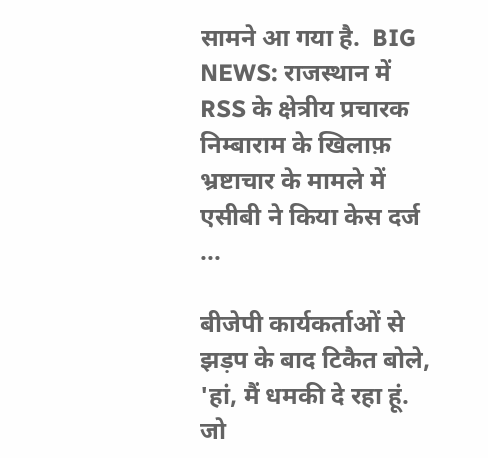सामने आ गया है.  BIG NEWS: राजस्थान में RSS के क्षेत्रीय प्रचारक निम्बाराम के खिलाफ़ भ्रष्टाचार के मामले में एसीबी ने किया केस दर्ज ...

बीजेपी कार्यकर्ताओं से झड़प के बाद टिकैत बोले, 'हां, मैं धमकी दे रहा हूं. जो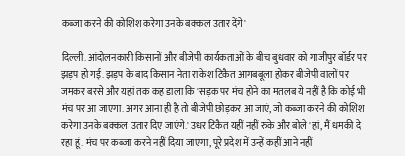कब्जा करने की कोशिश करेगा उनके बक्कल उतार देंगे'

दिल्ली. आंदोलनकारी किसानों और बीजेपी कार्यकताओं के बीच बुधवार को गाजीपुर बॉर्डर पर झड़प हो गई. झड़प के बाद किसान नेता राकेश टिकैत आगबबूला होकर बीजेपी वालों पर जमकर बरसे और यहां तक कह डाला कि 'सड़क पर मंच होने का मतलब ये नहीं है कि कोई भी मंच पर आ जाएगा. अगर आना ही है तो बीजेपी छोड़कर आ जाएं, जो कब्जा करने की कोशिश करेगा उनके बक्कल उतार दिए जाएंगे.' उधर टिकैत यहीं नहीं रुके और बोले 'हां, मैं धमकी दे रहा हूं. मंच पर कब्जा करने नहीं दिया जाएगा, पूरे प्रदेश में उन्हें कहीं आने नहीं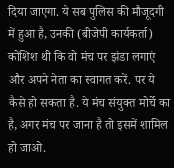दिया जाएगा. ये सब पुलिस की मौजूदगी में हुआ है, उनकी (बीजेपी कार्यकर्ता) कोशिश थी कि वो मंच पर झंडा लगाएं और अपने नेता का स्वागत करें. पर ये कैसे हो सकता है. ये मंच संयुक्त मोर्चे का है, अगर मंच पर जाना है तो इसमें शामिल हो जाओ.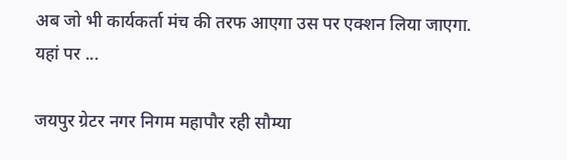अब जो भी कार्यकर्ता मंच की तरफ आएगा उस पर एक्शन लिया जाएगा. यहां पर ...

जयपुर ग्रेटर नगर निगम महापौर रही सौम्या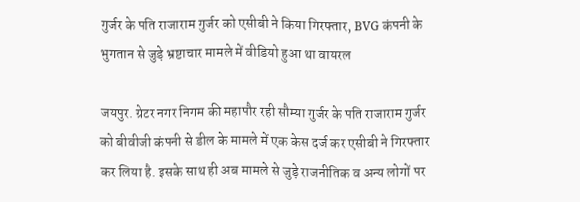गुर्जर के पति राजाराम गुर्जर को एसीबी ने किया गिरफ्तार, BVG कंपनी के भुगतान से जुड़े भ्रष्टाचार मामले में वीडियो हुआ था वायरल

जयपुर. ग्रेटर नगर निगम की महापौर रही सौम्या गुर्जर के पति राजाराम गुर्जर को बीवीजी कंपनी से डील के मामले में एक केस दर्ज कर एसीबी ने गिरफ्तार कर लिया है. इसके साथ ही अब मामले से जुड़े राजनीतिक व अन्य लोगों पर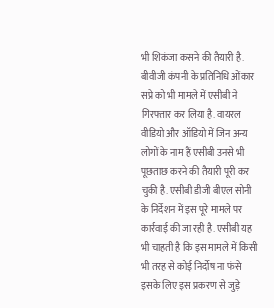भी शिकंजा कसने की तैयारी है. बीवीजी कंपनी के प्रतिनिधि ओंकार सप्रे को भी मामले में एसीबी ने गिरफ्तार कर लिया है. वायरल वीडियो और ऑडियो में जिन अन्य लोगों के नाम हैं एसीबी उनसे भी पूछताछ करने की तैयारी पूरी कर चुकी है. एसीबी डीजी बीएल सोनी के निर्देशन में इस पूरे मामले पर कार्रवाई की जा रही है. एसीबी यह भी चाहती है कि इस मामले में किसी भी तरह से कोई निर्दोष ना फंसे इसके लिए इस प्रकरण से जुड़े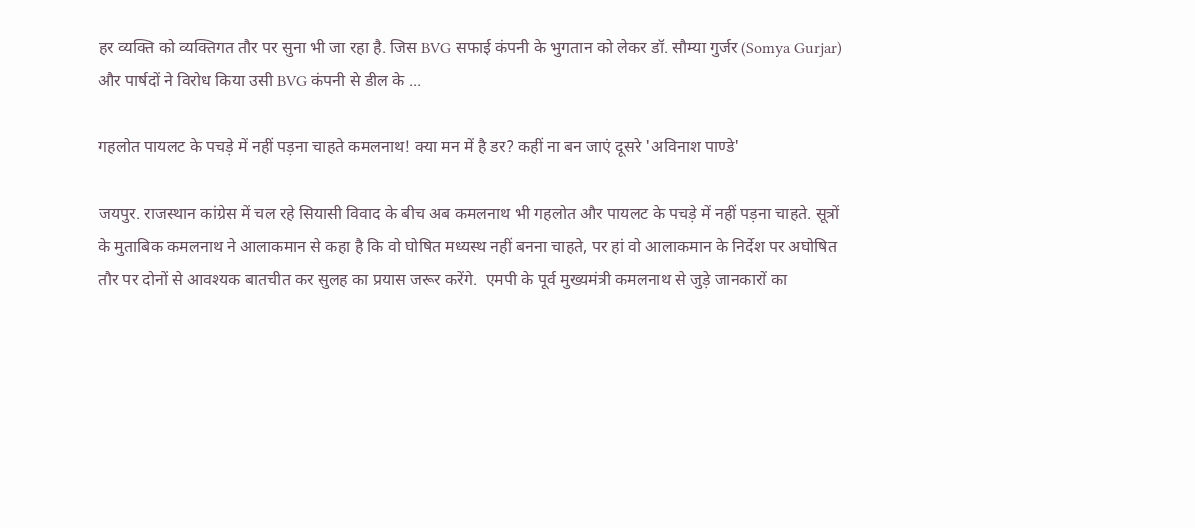हर व्यक्ति को व्यक्तिगत तौर पर सुना भी जा रहा है. जिस BVG सफाई कंपनी के भुगतान को लेकर डॉ. सौम्या गुर्जर (Somya Gurjar) और पार्षदों ने विरोध किया उसी BVG कंपनी से डील के ...

गहलोत पायलट के पचड़े में नहीं पड़ना चाहते कमलनाथ! क्या मन में है डर? कहीं ना बन जाएं दूसरे 'अविनाश पाण्डे'

जयपुर. राजस्थान कांग्रेस में चल रहे सियासी विवाद के बीच अब कमलनाथ भी गहलोत और पायलट के पचड़े में नहीं पड़ना चाहते. सूत्रों के मुताबिक कमलनाथ ने आलाकमान से कहा है कि वो घोषित मध्यस्थ नहीं बनना चाहते, पर हां वो आलाकमान के निर्देश पर अघोषित तौर पर दोनों से आवश्यक बातचीत कर सुलह का प्रयास जरूर करेंगे.  एमपी के पूर्व मुख्यमंत्री कमलनाथ से जुड़े जानकारों का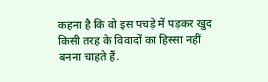कहना है कि वो इस पचड़े में पड़कर खुद किसी तरह के विवादों का हिस्सा नहीं बनना चाहते हैं.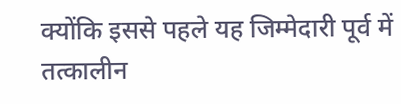क्योंकि इससे पहले यह जिम्मेदारी पूर्व में तत्कालीन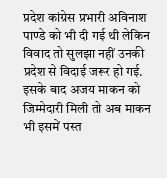प्रदेश कांग्रेस प्रभारी अविनाश पाण्डे को भी दी गई थी लेकिन विवाद तो सुलझा नहीं उनकी प्रदेश से विदाई जरूर हो गई. इसके बाद अजय माकन को जिम्मेदारी मिली तो अब माकन भी इसमें पस्त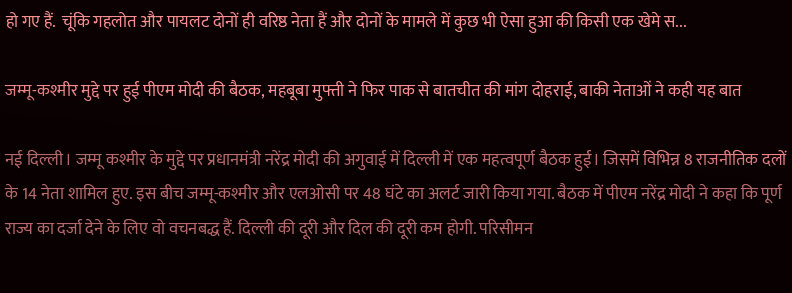हो गए हैं.  चूंकि गहलोत और पायलट दोनों ही वरिष्ठ नेता हैं और दोनों के मामले में कुछ भी ऐसा हुआ की किसी एक खेमे स...

जम्मू-कश्मीर मुद्दे पर हुई पीएम मोदी की बैठक, महबूबा मुफ्ती ने फिर पाक से बातचीत की मांग दोहराई, बाकी नेताओं ने कही यह बात

नई दिल्ली। जम्मू कश्मीर के मुद्दे पर प्रधानमंत्री नरेंद्र मोदी की अगुवाई में दिल्ली में एक महत्वपूर्ण बैठक हुई। जिसमें विभिन्न 8 राजनीतिक दलों के 14 नेता शामिल हुए. इस बीच जम्मू-कश्मीर और एलओसी पर 48 घंटे का अलर्ट जारी किया गया. बैठक में पीएम नरेंद्र मोदी ने कहा कि पूर्ण राज्य का दर्जा देने के लिए वो वचनबद्ध हैं. दिल्ली की दूरी और दिल की दूरी कम होगी. परिसीमन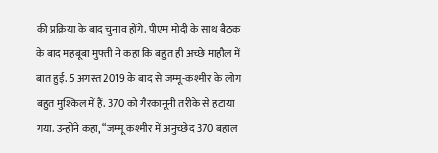की प्रक्रिया के बाद चुनाव होंगे. पीएम मोदी के साथ बैठक के बाद महबूबा मुफ्ती ने कहा कि बहुत ही अच्छे माहौल में बात हुई. 5 अगस्त 2019 के बाद से जम्मू-कश्मीर के लोग बहुत मुश्किल में हैं. 370 को गैरकानूनी तरीके से हटाया गया. उन्होंने कहा, “जम्मू कश्मीर में अनुच्छेद 370 बहाल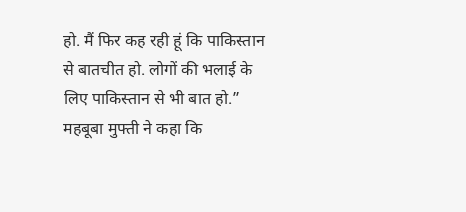हो. मैं फिर कह रही हूं कि पाकिस्तान से बातचीत हो. लोगों की भलाई के लिए पाकिस्तान से भी बात हो.” महबूबा मुफ्ती ने कहा कि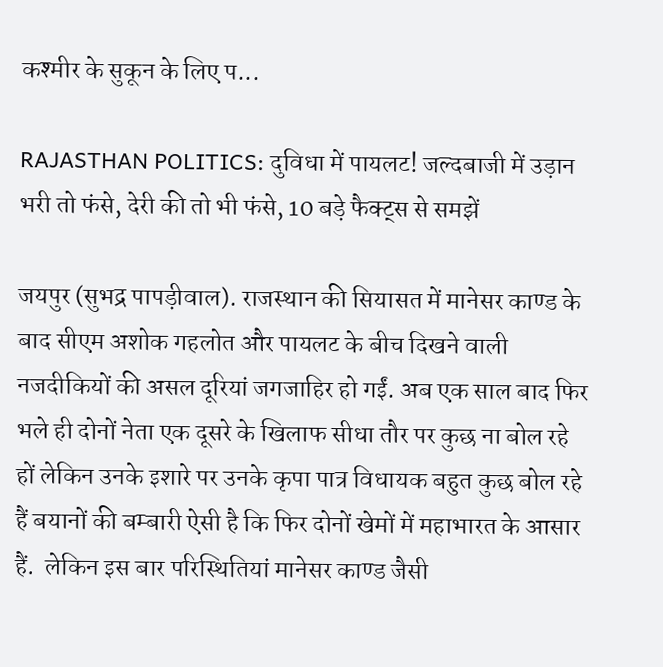कश्मीर के सुकून के लिए प...

RAJASTHAN POLITICS: दुविधा में पायलट! जल्दबाजी में उड़ान भरी तो फंसे, देरी की तो भी फंसे, 10 बड़े फैक्ट्स से समझें

जयपुर (सुभद्र पापड़ीवाल). राजस्थान की सियासत में मानेसर काण्ड के बाद सीएम अशोक गहलोत और पायलट के बीच दिखने वाली नजदीकियों की असल दूरियां जगजाहिर हो गईं. अब एक साल बाद फिर भले ही दोनों नेता एक दूसरे के खिलाफ सीधा तौर पर कुछ ना बोल रहे हों लेकिन उनके इशारे पर उनके कृपा पात्र विधायक बहुत कुछ बोल रहे हैं बयानों की बम्बारी ऐसी है कि फिर दोनों खेमों में महाभारत के आसार हैं.  लेकिन इस बार परिस्थितियां मानेसर काण्ड जैसी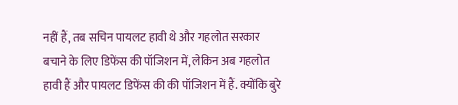नहीं हैं, तब सचिन पायलट हावी थे और गहलोत सरकार बचाने के लिए डिफेंस की पॉजिशन में, लेकिन अब गहलोत हावी हैं और पायलट डिफेंस की की पॉजिशन में हैं. क्योंकि बुरे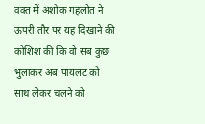वक्त में अशोक गहलोत ने ऊपरी तौर पर यह दिखाने की कोशिश की कि वो सब कुछ भुलाकर अब पायलट को साथ लेकर चलने को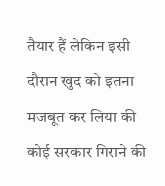तैयार हैं लेकिन इसी दौरान खुद को इतना मजबूत कर लिया की कोई सरकार गिराने की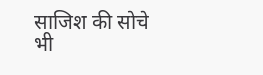साजिश की सोचे भी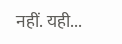नहीं. यही...